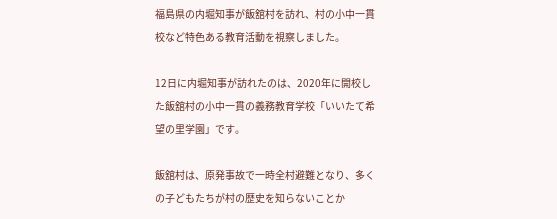福島県の内堀知事が飯舘村を訪れ、村の小中一貫校など特色ある教育活動を視察しました。

12日に内堀知事が訪れたのは、2020年に開校した飯舘村の小中一貫の義務教育学校「いいたて希望の里学園」です。

飯舘村は、原発事故で一時全村避難となり、多くの子どもたちが村の歴史を知らないことか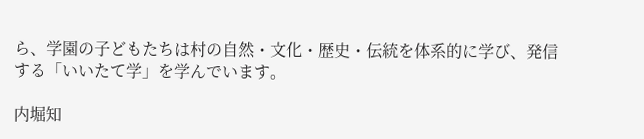ら、学園の子どもたちは村の自然・文化・歴史・伝統を体系的に学び、発信する「いいたて学」を学んでいます。

内堀知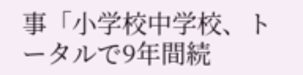事「小学校中学校、トータルで9年間続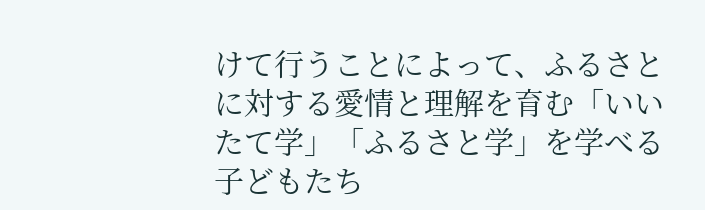けて行うことによって、ふるさとに対する愛情と理解を育む「いいたて学」「ふるさと学」を学べる子どもたち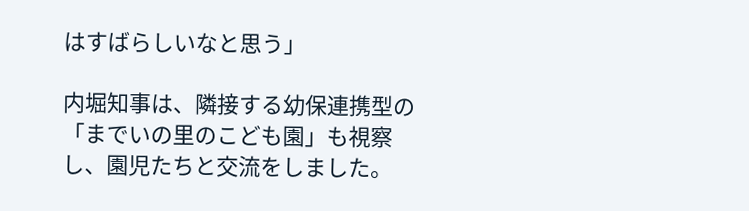はすばらしいなと思う」

内堀知事は、隣接する幼保連携型の「までいの里のこども園」も視察し、園児たちと交流をしました。